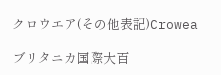クロウエア(その他表記)Crowea

ブリタニカ国際大百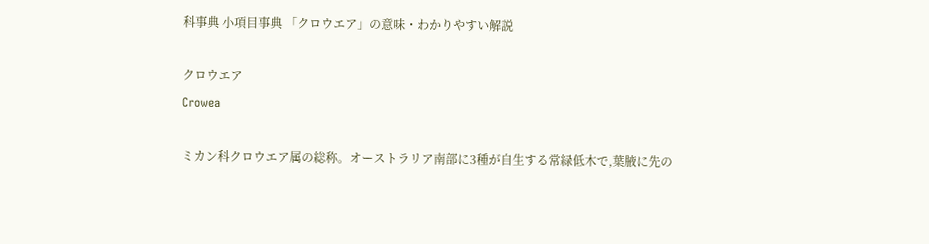科事典 小項目事典 「クロウエア」の意味・わかりやすい解説

クロウエア
Crowea

ミカン科クロウエア属の総称。オーストラリア南部に3種が自生する常緑低木で,葉腋に先の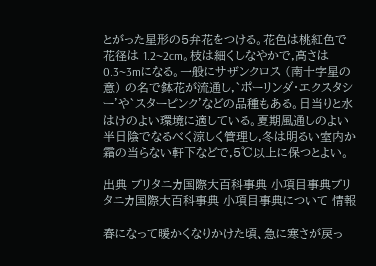とがった星形の5弁花をつける。花色は桃紅色で花径は 1.2~2cm。枝は細くしなやかで,高さは 0.3~3mになる。一般にサザンクロス (南十字星の意) の名で鉢花が流通し,`ポーリンダ・エクスタシー'や`スターピンク'などの品種もある。日当りと水はけのよい環境に適している。夏期風通しのよい半日陰でなるべく涼しく管理し,冬は明るい室内か霜の当らない軒下などで,5℃以上に保つとよい。

出典 ブリタニカ国際大百科事典 小項目事典ブリタニカ国際大百科事典 小項目事典について 情報

春になって暖かくなりかけた頃、急に寒さが戻っ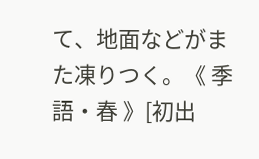て、地面などがまた凍りつく。《 季語・春 》[初出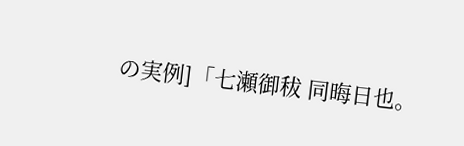の実例]「七瀬御秡 同晦日也。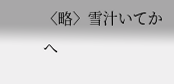〈略〉雪汁いてかへ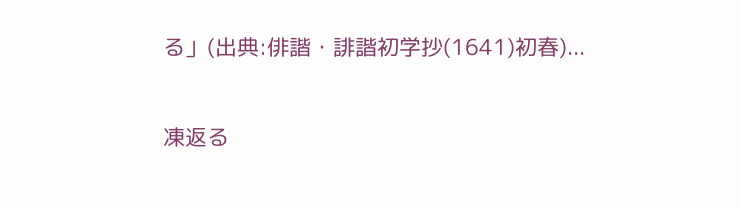る」(出典:俳諧・誹諧初学抄(1641)初春)...

凍返る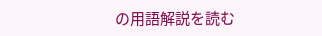の用語解説を読む